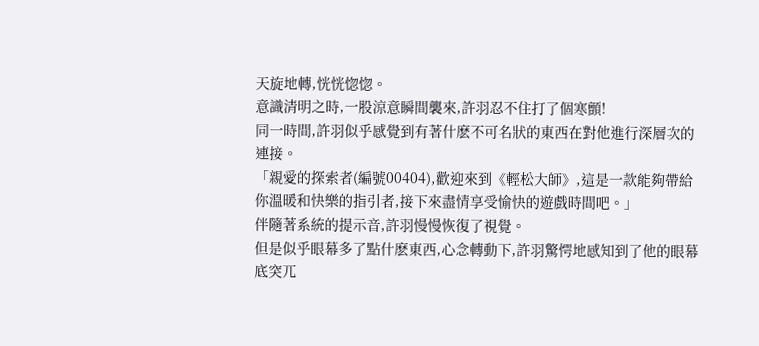天旋地轉,恍恍惚惚。
意識清明之時,一股涼意瞬間襲來,許羽忍不住打了個寒顫!
同一時間,許羽似乎感覺到有著什麽不可名狀的東西在對他進行深層次的連接。
「親愛的探索者(編號00404),歡迎來到《輕松大師》,這是一款能夠帶給你溫暖和快樂的指引者,接下來盡情享受愉快的遊戲時間吧。」
伴隨著系統的提示音,許羽慢慢恢復了視覺。
但是似乎眼幕多了點什麽東西,心念轉動下,許羽驚愕地感知到了他的眼幕底突兀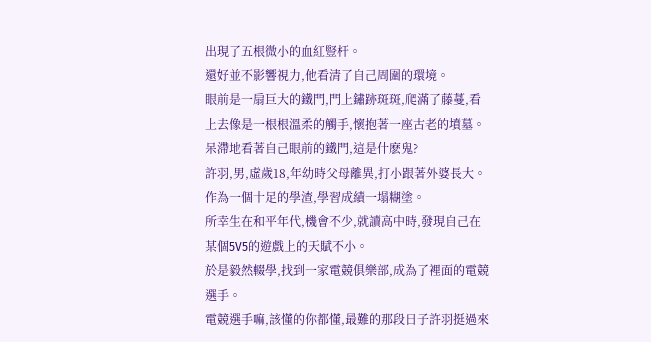出現了五根微小的血紅豎杆。
還好並不影響視力,他看清了自己周圍的環境。
眼前是一扇巨大的鐵門,門上鏽跡斑斑,爬滿了藤蔓,看上去像是一根根溫柔的觸手,懷抱著一座古老的墳墓。
呆滯地看著自己眼前的鐵門,這是什麽鬼?
許羽,男,虛歲18,年幼時父母離異,打小跟著外婆長大。
作為一個十足的學渣,學習成績一塌糊塗。
所幸生在和平年代,機會不少,就讀高中時,發現自己在某個5V5的遊戲上的天賦不小。
於是毅然輟學,找到一家電競俱樂部,成為了裡面的電競選手。
電競選手嘛,該懂的你都懂,最難的那段日子許羽挺過來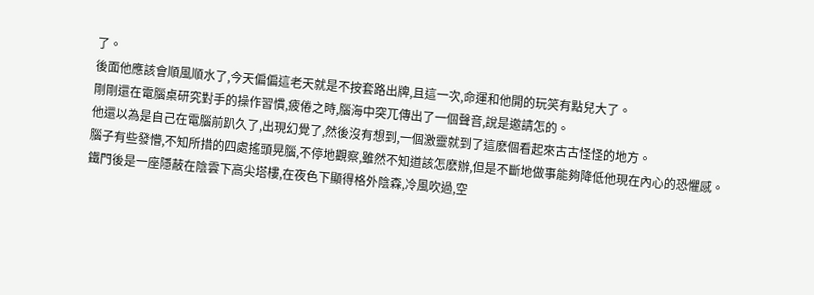了。
後面他應該會順風順水了,今天偏偏這老天就是不按套路出牌,且這一次,命運和他開的玩笑有點兒大了。
剛剛還在電腦桌研究對手的操作習慣,疲倦之時,腦海中突兀傳出了一個聲音,說是邀請怎的。
他還以為是自己在電腦前趴久了,出現幻覺了,然後沒有想到,一個激靈就到了這麽個看起來古古怪怪的地方。
腦子有些發懵,不知所措的四處搖頭晃腦,不停地觀察,雖然不知道該怎麽辦,但是不斷地做事能夠降低他現在內心的恐懼感。
鐵門後是一座隱蔽在陰雲下高尖塔樓,在夜色下顯得格外陰森,冷風吹過,空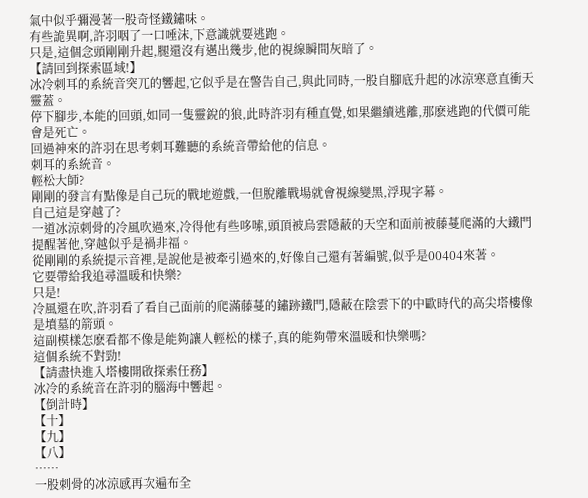氣中似乎彌漫著一股奇怪鐵鏽味。
有些詭異啊,許羽咽了一口唾沫,下意識就要逃跑。
只是,這個念頭剛剛升起,腿還沒有邁出幾步,他的視線瞬間灰暗了。
【請回到探索區域!】
冰冷刺耳的系統音突兀的響起,它似乎是在警告自己,與此同時,一股自腳底升起的冰涼寒意直衝天靈蓋。
停下腳步,本能的回頭,如同一隻靈銳的狼,此時許羽有種直覺,如果繼續逃離,那麽逃跑的代價可能會是死亡。
回過神來的許羽在思考刺耳難聽的系統音帶給他的信息。
刺耳的系統音。
輕松大師?
剛剛的發言有點像是自己玩的戰地遊戲,一但脫離戰場就會視線變黑,浮現字幕。
自己這是穿越了?
一道冰涼刺骨的冷風吹過來,冷得他有些哆嗦,頭頂被烏雲隱蔽的天空和面前被藤蔓爬滿的大鐵門提醒著他,穿越似乎是禍非福。
從剛剛的系統提示音裡,是說他是被牽引過來的,好像自己還有著編號,似乎是00404來著。
它要帶給我追尋溫暖和快樂?
只是!
冷風還在吹,許羽看了看自己面前的爬滿藤蔓的鏽跡鐵門,隱蔽在陰雲下的中歐時代的高尖塔樓像是墳墓的箭頭。
這副模樣怎麽看都不像是能夠讓人輕松的樣子,真的能夠帶來溫暖和快樂嗎?
這個系統不對勁!
【請盡快進入塔樓開啟探索任務】
冰冷的系統音在許羽的腦海中響起。
【倒計時】
【十】
【九】
【八】
……
一股刺骨的冰涼感再次遍布全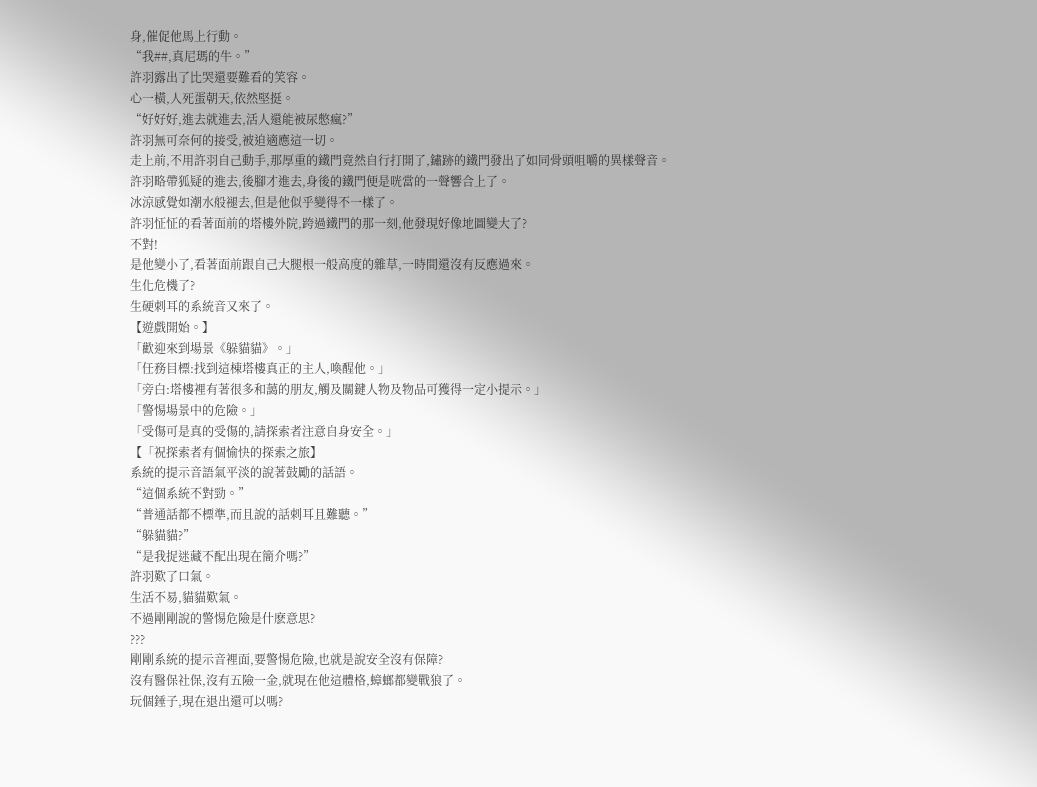身,催促他馬上行動。
“我##,真尼瑪的牛。”
許羽露出了比哭還要難看的笑容。
心一橫,人死蛋朝天,依然堅挺。
“好好好,進去就進去,活人還能被尿憋瘋?”
許羽無可奈何的接受,被迫適應這一切。
走上前,不用許羽自己動手,那厚重的鐵門竟然自行打開了,鏽跡的鐵門發出了如同骨頭咀嚼的異樣聲音。
許羽略帶狐疑的進去,後腳才進去,身後的鐵門便是咣當的一聲響合上了。
冰涼感覺如潮水般褪去,但是他似乎變得不一樣了。
許羽怔怔的看著面前的塔樓外院,跨過鐵門的那一刻,他發現好像地圖變大了?
不對!
是他變小了,看著面前跟自己大腿根一般高度的雜草,一時間還沒有反應過來。
生化危機了?
生硬刺耳的系統音又來了。
【遊戲開始。】
「歡迎來到場景《躲貓貓》。」
「任務目標:找到這棟塔樓真正的主人,喚醒他。」
「旁白:塔樓裡有著很多和藹的朋友,觸及關鍵人物及物品可獲得一定小提示。」
「警惕場景中的危險。」
「受傷可是真的受傷的,請探索者注意自身安全。」
【「祝探索者有個愉快的探索之旅】
系統的提示音語氣平淡的說著鼓勵的話語。
“這個系統不對勁。”
“普通話都不標準,而且說的話刺耳且難聽。”
“躲貓貓?”
“是我捉迷藏不配出現在簡介嗎?”
許羽歎了口氣。
生活不易,貓貓歎氣。
不過剛剛說的警惕危險是什麽意思?
???
剛剛系統的提示音裡面,要警惕危險,也就是說安全沒有保障?
沒有醫保社保,沒有五險一金,就現在他這體格,蟑螂都變戰狼了。
玩個錘子,現在退出還可以嗎?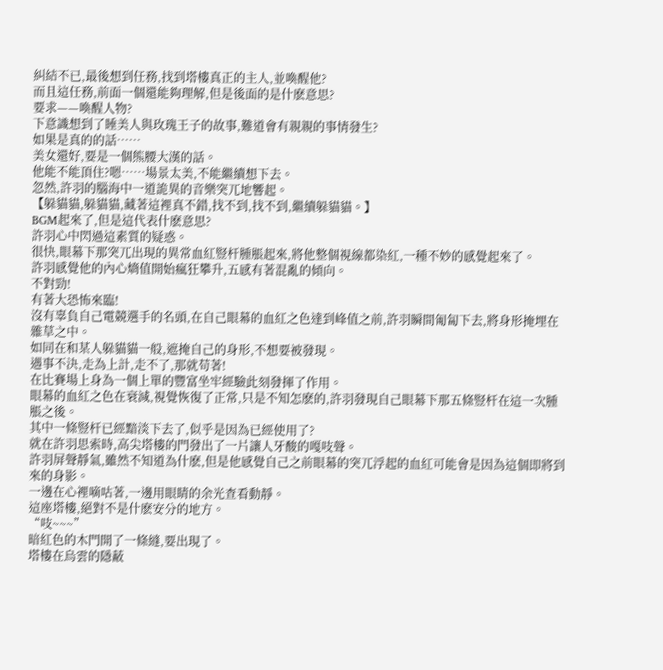糾結不已,最後想到任務,找到塔樓真正的主人,並喚醒他?
而且這任務,前面一個還能夠理解,但是後面的是什麽意思?
要求——喚醒人物?
下意識想到了睡美人與玫瑰王子的故事,難道會有親親的事情發生?
如果是真的的話……
美女還好,要是一個熊腰大漢的話。
他能不能頂住?嗯……場景太美,不能繼續想下去。
忽然,許羽的腦海中一道詭異的音樂突兀地響起。
【躲貓貓,躲貓貓,藏著這裡真不錯,找不到,找不到,繼續躲貓貓。】
BGM起來了,但是這代表什麽意思?
許羽心中閃過這素質的疑惑。
很快,眼幕下那突兀出現的異常血紅豎杆腫脹起來,將他整個視線都染紅,一種不妙的感覺起來了。
許羽感覺他的內心熵值開始瘋狂攀升,五感有著混亂的傾向。
不對勁!
有著大恐怖來臨!
沒有辜負自己電競選手的名頭,在自己眼幕的血紅之色達到峰值之前,許羽瞬間匍匐下去,將身形掩埋在雜草之中。
如同在和某人躲貓貓一般,遮掩自己的身形,不想要被發現。
遇事不決,走為上計,走不了,那就苟著!
在比賽場上身為一個上單的豐富坐牢經驗此刻發揮了作用。
眼幕的血紅之色在衰減,視覺恢復了正常,只是不知怎麽的,許羽發現自己眼幕下那五條豎杆在這一次腫脹之後。
其中一條豎杆已經黯淡下去了,似乎是因為已經使用了?
就在許羽思索時,高尖塔樓的門發出了一片讓人牙酸的嘎吱聲。
許羽屏聲靜氣,雖然不知道為什麽,但是他感覺自己之前眼幕的突兀浮起的血紅可能會是因為這個即將到來的身影。
一邊在心裡嘀咕著,一邊用眼睛的余光查看動靜。
這座塔樓,絕對不是什麽安分的地方。
“吱~~~”
暗紅色的木門開了一條縫,要出現了。
塔樓在烏雲的隱蔽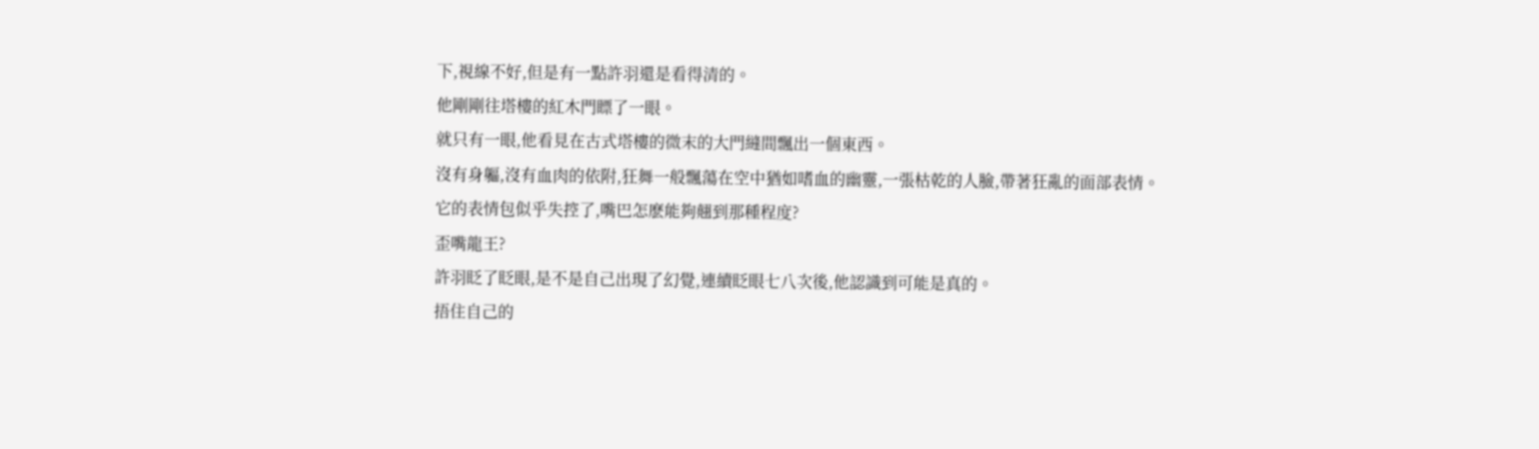下,視線不好,但是有一點許羽還是看得清的。
他剛剛往塔樓的紅木門瞟了一眼。
就只有一眼,他看見在古式塔樓的微末的大門縫間飄出一個東西。
沒有身軀,沒有血肉的依附,狂舞一般飄蕩在空中猶如嗜血的幽靈,一張枯乾的人臉,帶著狂亂的面部表情。
它的表情包似乎失控了,嘴巴怎麽能夠翹到那種程度?
歪嘴龍王?
許羽眨了眨眼,是不是自己出現了幻覺,連續眨眼七八次後,他認識到可能是真的。
捂住自己的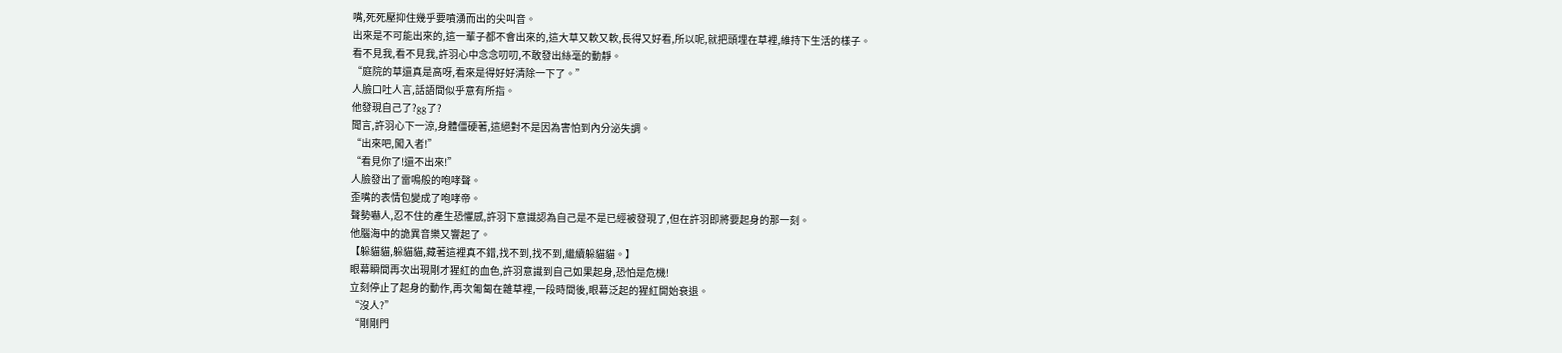嘴,死死壓抑住幾乎要噴湧而出的尖叫音。
出來是不可能出來的,這一輩子都不會出來的,這大草又軟又軟,長得又好看,所以呢,就把頭埋在草裡,維持下生活的樣子。
看不見我,看不見我,許羽心中念念叨叨,不敢發出絲毫的動靜。
“庭院的草還真是高呀,看來是得好好清除一下了。”
人臉口吐人言,話語間似乎意有所指。
他發現自己了?gg了?
聞言,許羽心下一涼,身體僵硬著,這絕對不是因為害怕到內分泌失調。
“出來吧,闖入者!”
“看見你了!還不出來!”
人臉發出了雷鳴般的咆哮聲。
歪嘴的表情包變成了咆哮帝。
聲勢嚇人,忍不住的產生恐懼感,許羽下意識認為自己是不是已經被發現了,但在許羽即將要起身的那一刻。
他腦海中的詭異音樂又響起了。
【躲貓貓,躲貓貓,藏著這裡真不錯,找不到,找不到,繼續躲貓貓。】
眼幕瞬間再次出現剛才猩紅的血色,許羽意識到自己如果起身,恐怕是危機!
立刻停止了起身的動作,再次匍匐在雜草裡,一段時間後,眼幕泛起的猩紅開始衰退。
“沒人?”
“剛剛門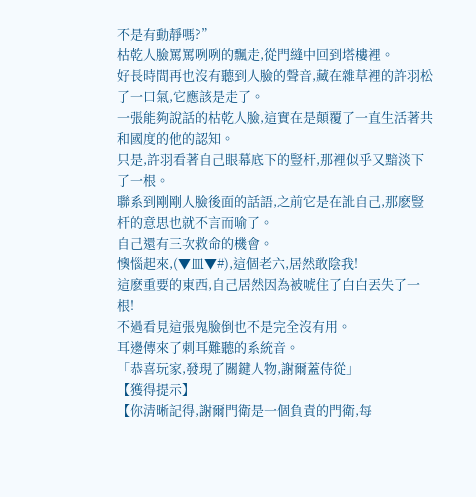不是有動靜嗎?”
枯乾人臉罵罵咧咧的飄走,從門縫中回到塔樓裡。
好長時間再也沒有聽到人臉的聲音,藏在雜草裡的許羽松了一口氣,它應該是走了。
一張能夠說話的枯乾人臉,這實在是顛覆了一直生活著共和國度的他的認知。
只是,許羽看著自己眼幕底下的豎杆,那裡似乎又黯淡下了一根。
聯系到剛剛人臉後面的話語,之前它是在訛自己,那麽豎杆的意思也就不言而喻了。
自己還有三次救命的機會。
懊惱起來,(▼皿▼#),這個老六,居然敢陰我!
這麽重要的東西,自己居然因為被唬住了白白丟失了一根!
不過看見這張鬼臉倒也不是完全沒有用。
耳邊傳來了刺耳難聽的系統音。
「恭喜玩家,發現了關鍵人物,謝爾蓋侍從」
【獲得提示】
【你清晰記得,謝爾門衛是一個負責的門衛,每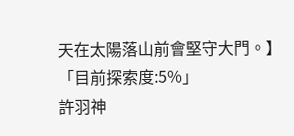天在太陽落山前會堅守大門。】
「目前探索度:5%」
許羽神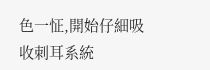色一怔,開始仔細吸收刺耳系統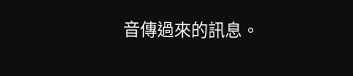音傳過來的訊息。